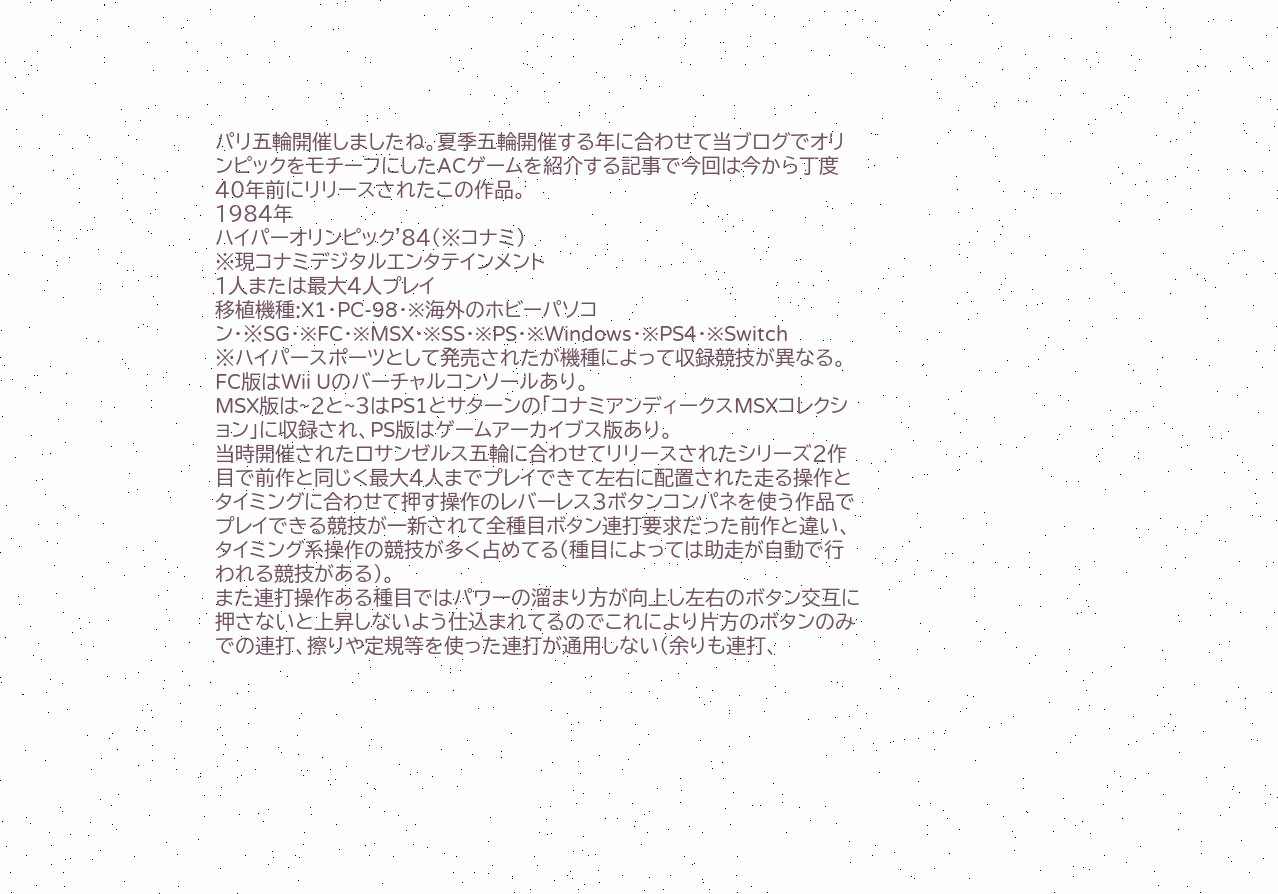パリ五輪開催しましたね。夏季五輪開催する年に合わせて当ブログでオリンピックをモチーフにしたACゲームを紹介する記事で今回は今から丁度40年前にリリースされたこの作品。
1984年
ハイパーオリンピック'84(※コナミ)
※現コナミデジタルエンタテインメント
1人または最大4人プレイ
移植機種:X1・PC-98・※海外のホビーパソコン・※SG・※FC・※MSX・※SS・※PS・※Windows・※PS4・※Switch
※ハイパースポーツとして発売されたが機種によって収録競技が異なる。
FC版はWii Uのバーチャルコンソールあり。
MSX版は~2と~3はPS1とサターンの「コナミアンディークスMSXコレクション」に収録され、PS版はゲームアーカイブス版あり。
当時開催されたロサンゼルス五輪に合わせてリリースされたシリーズ2作目で前作と同じく最大4人までプレイできて左右に配置された走る操作とタイミングに合わせて押す操作のレバーレス3ボタンコンパネを使う作品でプレイできる競技が一新されて全種目ボタン連打要求だった前作と違い、タイミング系操作の競技が多く占めてる(種目によっては助走が自動で行われる競技がある)。
また連打操作ある種目ではパワーの溜まり方が向上し左右のボタン交互に押さないと上昇しないよう仕込まれてるのでこれにより片方のボタンのみでの連打、擦りや定規等を使った連打が通用しない(余りも連打、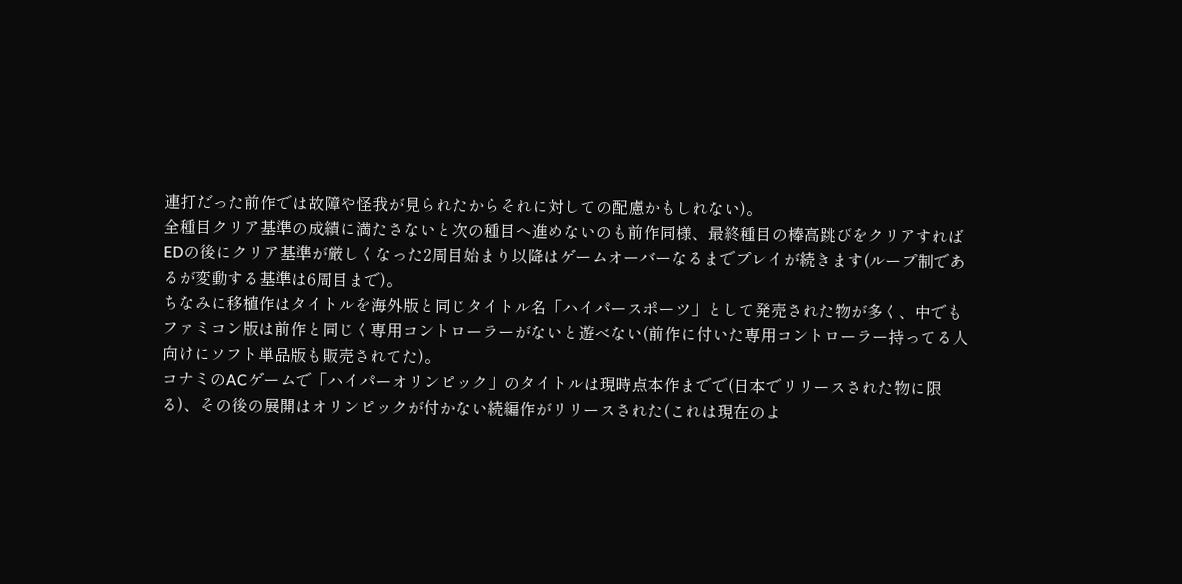連打だった前作では故障や怪我が見られたからそれに対しての配慮かもしれない)。
全種目クリア基準の成績に満たさないと次の種目へ進めないのも前作同様、最終種目の棒高跳びをクリアすればEDの後にクリア基準が厳しくなった2周目始まり以降はゲームオーバーなるまでプレイが続きます(ループ制であるが変動する基準は6周目まで)。
ちなみに移植作はタイトルを海外版と同じタイトル名「ハイパースポーツ」として発売された物が多く、中でもファミコン版は前作と同じく専用コントローラーがないと遊べない(前作に付いた専用コントローラー持ってる人向けにソフト単品版も販売されてた)。
コナミのACゲームで「ハイパーオリンピック」のタイトルは現時点本作までで(日本でリリースされた物に限る)、その後の展開はオリンピックが付かない続編作がリリースされた(これは現在のよ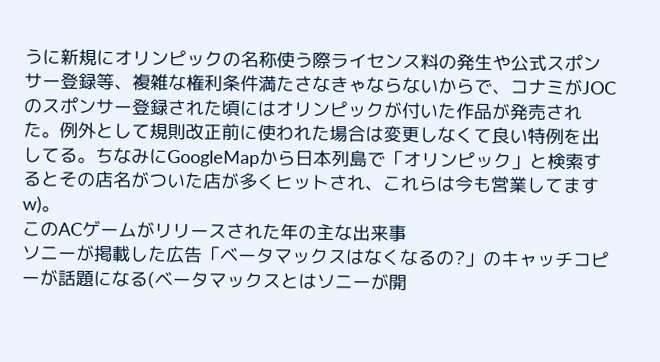うに新規にオリンピックの名称使う際ライセンス料の発生や公式スポンサー登録等、複雑な権利条件満たさなきゃならないからで、コナミがJOCのスポンサー登録された頃にはオリンピックが付いた作品が発売された。例外として規則改正前に使われた場合は変更しなくて良い特例を出してる。ちなみにGoogleMapから日本列島で「オリンピック」と検索するとその店名がついた店が多くヒットされ、これらは今も営業してますw)。
このACゲームがリリースされた年の主な出来事
ソニーが掲載した広告「ベータマックスはなくなるの?」のキャッチコピーが話題になる(ベータマックスとはソニーが開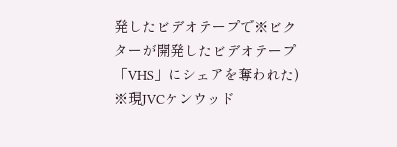発したビデオテープで※ビクターが開発したビデオテープ「VHS」にシェアを奪われた)
※現JVCケンウッド